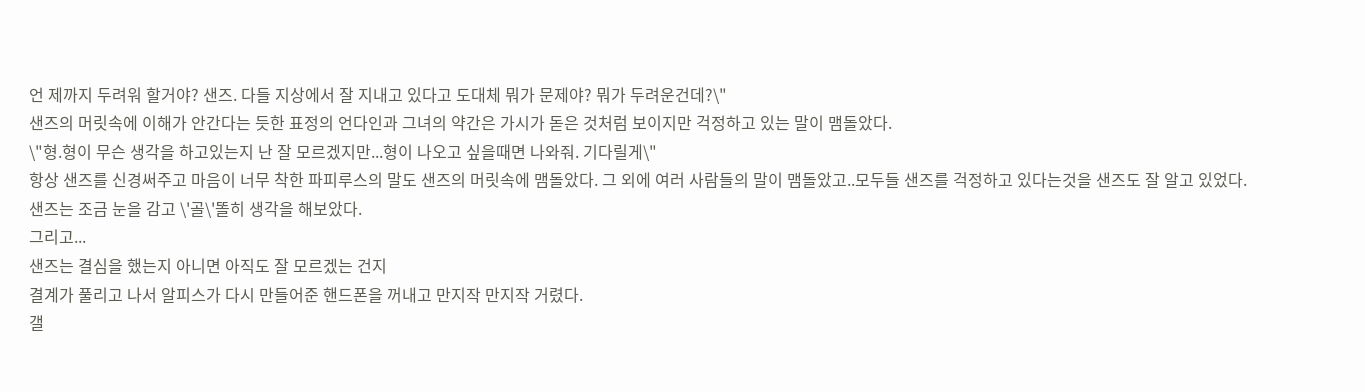언 제까지 두려워 할거야? 샌즈. 다들 지상에서 잘 지내고 있다고 도대체 뭐가 문제야? 뭐가 두려운건데?\"
샌즈의 머릿속에 이해가 안간다는 듯한 표정의 언다인과 그녀의 약간은 가시가 돋은 것처럼 보이지만 걱정하고 있는 말이 맴돌았다.
\"형.형이 무슨 생각을 하고있는지 난 잘 모르겠지만...형이 나오고 싶을때면 나와줘. 기다릴게\"
항상 샌즈를 신경써주고 마음이 너무 착한 파피루스의 말도 샌즈의 머릿속에 맴돌았다. 그 외에 여러 사람들의 말이 맴돌았고..모두들 샌즈를 걱정하고 있다는것을 샌즈도 잘 알고 있었다.
샌즈는 조금 눈을 감고 \'골\'똘히 생각을 해보았다.
그리고...
샌즈는 결심을 했는지 아니면 아직도 잘 모르겠는 건지
결계가 풀리고 나서 알피스가 다시 만들어준 핸드폰을 꺼내고 만지작 만지작 거렸다.
갤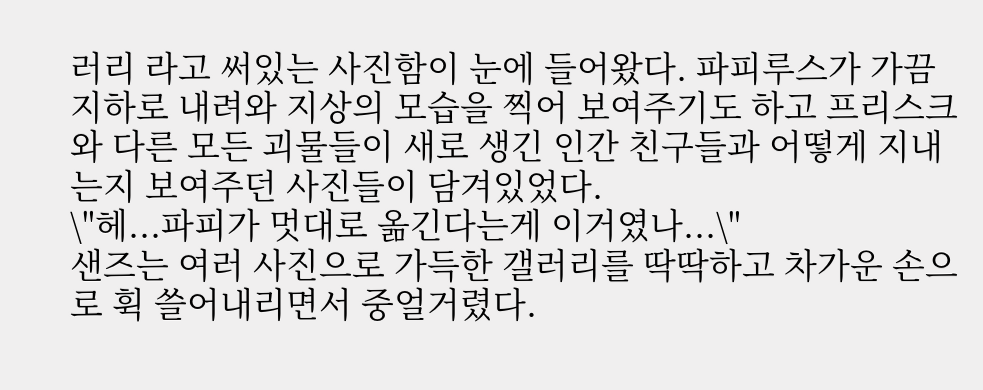러리 라고 써있는 사진함이 눈에 들어왔다. 파피루스가 가끔 지하로 내려와 지상의 모습을 찍어 보여주기도 하고 프리스크와 다른 모든 괴물들이 새로 생긴 인간 친구들과 어떻게 지내는지 보여주던 사진들이 담겨있었다.
\"헤...파피가 멋대로 옮긴다는게 이거였나...\"
샌즈는 여러 사진으로 가득한 갤러리를 딱딱하고 차가운 손으로 휙 쓸어내리면서 중얼거렸다.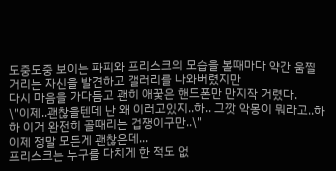도중도중 보이는 파피와 프리스크의 모습을 볼때마다 약간 움찔거리는 자신을 발견하고 갤러리를 나와버렸지만
다시 마음을 가다듬고 괜히 애꿎은 핸드폰만 만지작 거렸다.
\"이제..괜찮을텐데 난 왜 이러고있지..하.. 그깟 악몽이 뭐라고..하하 이거 완전히 골때리는 겁쟁이구만..\"
이제 정말 모든게 괜찮은데...
프리스크는 누구를 다치게 한 적도 없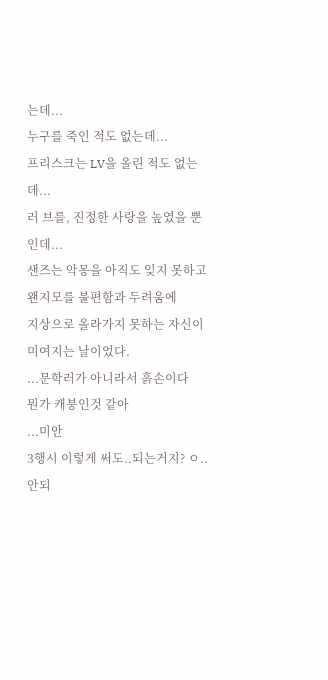는데...
누구를 죽인 적도 없는데...
프리스크는 LV을 올린 적도 없는데...
러 브를, 진정한 사랑을 높였을 뿐인데...
샌즈는 악몽을 아직도 잊지 못하고
왠지모를 불편함과 두려움에
지상으로 올라가지 못하는 자신이
미여지는 날이었다.
...문학러가 아니라서 흙손이다
뭔가 캐붕인것 같아
...미안
3행시 이렇게 써도..되는거지? ㅇ..안되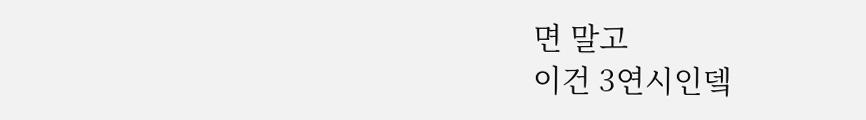면 말고
이건 3연시인뎈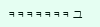ㅋㅋㅋㅋㅋㅋㅋ 그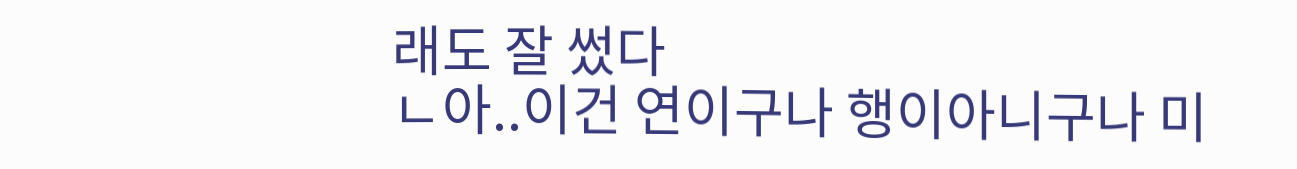래도 잘 썼다
ㄴ아..이건 연이구나 행이아니구나 미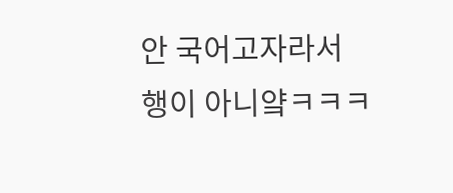안 국어고자라서
행이 아니얔ㅋㅋㅋ